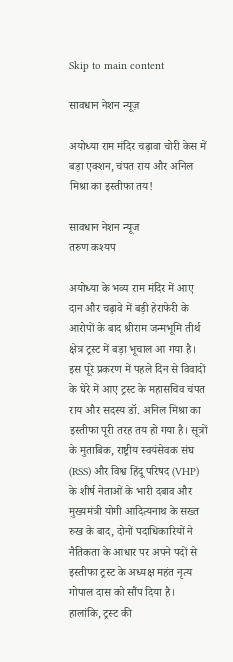Skip to main content

सावधान नेशन न्यूज़

अयोध्या राम मंदिर चढ़ावा चोरी केस में बड़ा एक्शन, चंपत राय और अनिल मिश्रा का इस्तीफा तय!

सावधान नेशन न्यूज
तरुण कश्यप

अयोध्या के भव्य राम मंदिर में आए दान और चढ़ावे में बड़ी हेराफेरी के आरोपों के बाद श्रीराम जन्मभूमि तीर्थ क्षेत्र ट्रस्ट में बड़ा भूचाल आ गया है। इस पूरे प्रकरण में पहले दिन से विवादों के घेरे में आए ट्रस्ट के महासचिव चंपत राय और सदस्य डॉ. अनिल मिश्रा का इस्तीफा पूरी तरह तय हो गया है। सूत्रों के मुताबिक, राष्ट्रीय स्वयंसेवक संघ (RSS) और विश्व हिंदू परिषद (VHP) के शीर्ष नेताओं के भारी दबाव और मुख्यमंत्री योगी आदित्यनाथ के सख्त रुख के बाद, दोनों पदाधिकारियों ने नैतिकता के आधार पर अपने पदों से इस्तीफा ट्रस्ट के अध्यक्ष महंत नृत्य गोपाल दास को सौंप दिया है। हालांकि, ट्रस्ट की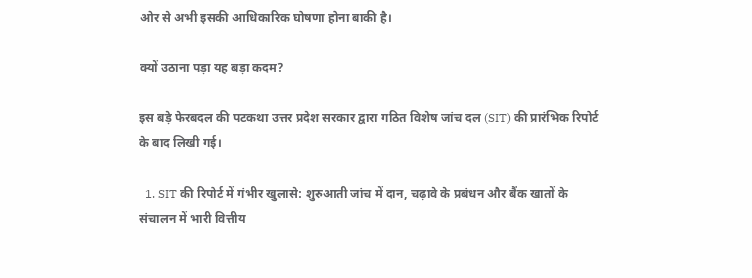ओर से अभी इसकी आधिकारिक घोषणा होना बाकी है।

क्यों उठाना पड़ा यह बड़ा कदम?

इस बड़े फेरबदल की पटकथा उत्तर प्रदेश सरकार द्वारा गठित विशेष जांच दल (SIT) की प्रारंभिक रिपोर्ट के बाद लिखी गई।

  1. SIT की रिपोर्ट में गंभीर खुलासे: शुरुआती जांच में दान, चढ़ावे के प्रबंधन और बैंक खातों के संचालन में भारी वित्तीय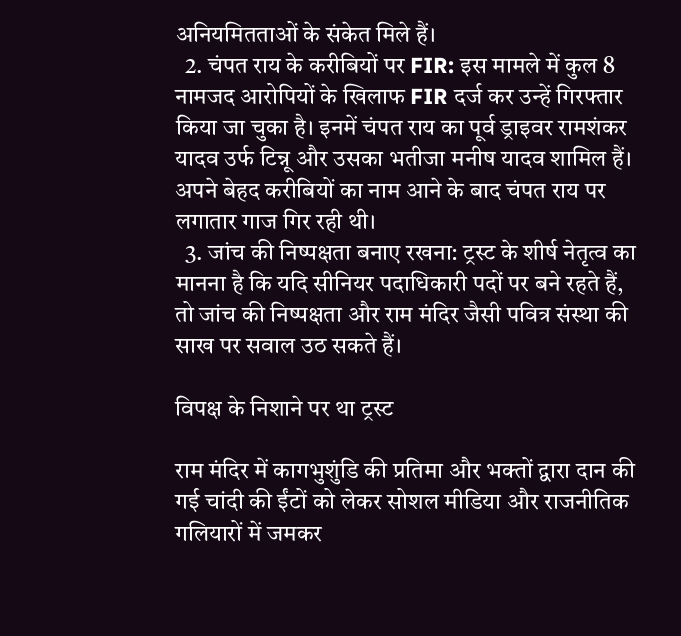अनियमितताओं के संकेत मिले हैं।
  2. चंपत राय के करीबियों पर FIR: इस मामले में कुल 8 नामजद आरोपियों के खिलाफ FIR दर्ज कर उन्हें गिरफ्तार किया जा चुका है। इनमें चंपत राय का पूर्व ड्राइवर रामशंकर यादव उर्फ टिन्नू और उसका भतीजा मनीष यादव शामिल हैं। अपने बेहद करीबियों का नाम आने के बाद चंपत राय पर लगातार गाज गिर रही थी।
  3. जांच की निष्पक्षता बनाए रखना: ट्रस्ट के शीर्ष नेतृत्व का मानना है कि यदि सीनियर पदाधिकारी पदों पर बने रहते हैं, तो जांच की निष्पक्षता और राम मंदिर जैसी पवित्र संस्था की साख पर सवाल उठ सकते हैं।

विपक्ष के निशाने पर था ट्रस्ट

राम मंदिर में कागभुशुंडि की प्रतिमा और भक्तों द्वारा दान की गई चांदी की ईंटों को लेकर सोशल मीडिया और राजनीतिक गलियारों में जमकर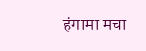हंगामा मचा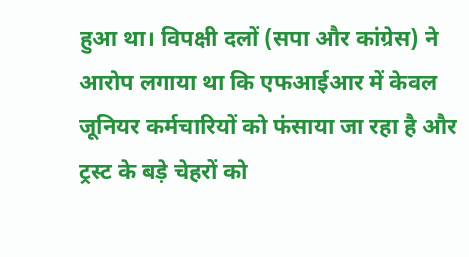हुआ था। विपक्षी दलों (सपा और कांग्रेस) ने आरोप लगाया था कि एफआईआर में केवल जूनियर कर्मचारियों को फंसाया जा रहा है और ट्रस्ट के बड़े चेहरों को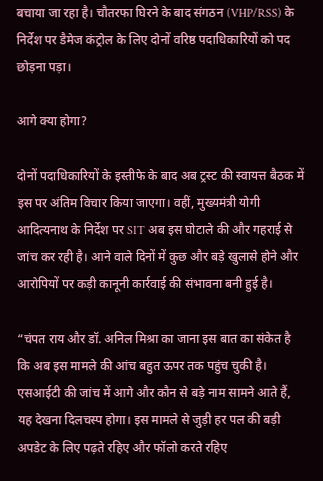बचाया जा रहा है। चौतरफा घिरने के बाद संगठन (VHP/RSS) के निर्देश पर डैमेज कंट्रोल के लिए दोनों वरिष्ठ पदाधिकारियों को पद छोड़ना पड़ा।

आगे क्या होगा?

दोनों पदाधिकारियों के इस्तीफे के बाद अब ट्रस्ट की स्वायत्त बैठक में इस पर अंतिम विचार किया जाएगा। वहीं, मुख्यमंत्री योगी आदित्यनाथ के निर्देश पर SIT अब इस घोटाले की और गहराई से जांच कर रही है। आने वाले दिनों में कुछ और बड़े खुलासे होने और आरोपियों पर कड़ी कानूनी कार्रवाई की संभावना बनी हुई है।

“चंपत राय और डॉ. अनिल मिश्रा का जाना इस बात का संकेत है कि अब इस मामले की आंच बहुत ऊपर तक पहुंच चुकी है। एसआईटी की जांच में आगे और कौन से बड़े नाम सामने आते हैं, यह देखना दिलचस्प होगा। इस मामले से जुड़ी हर पल की बड़ी अपडेट के लिए पढ़ते रहिए और फॉलो करते रहिए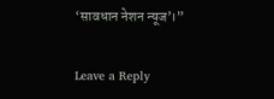‘सावधान नेशन न्यूज’।”

Leave a Reply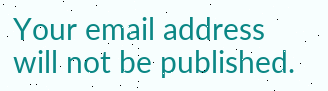Your email address will not be published.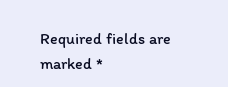Required fields are marked *